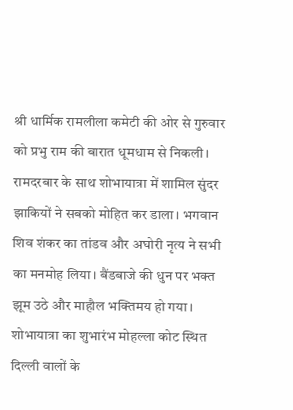श्री धार्मिक रामलीला कमेटी की ओर से गुरुवार को प्रभु राम की बारात धूमधाम से निकली। रामदरबार के साथ शोभायात्रा में शामिल सुंदर झाकियों ने सबको मोहित कर डाला। भगवान शिव शंकर का तांडव और अघोरी नृत्य ने सभी का मनमोह लिया। बैंडबाजे की धुन पर भक्त झूम उठे और माहौल भक्तिमय हो गया।
शोभायात्रा का शुभारंभ मोहल्ला कोट स्थित दिल्ली वालों के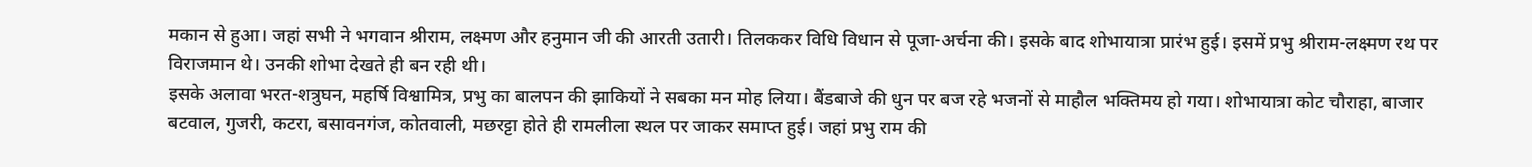मकान से हुआ। जहां सभी ने भगवान श्रीराम, लक्ष्मण और हनुमान जी की आरती उतारी। तिलककर विधि विधान से पूजा-अर्चना की। इसके बाद शोभायात्रा प्रारंभ हुई। इसमें प्रभु श्रीराम-लक्ष्मण रथ पर विराजमान थे। उनकी शोभा देखते ही बन रही थी।
इसके अलावा भरत-शत्रुघन, महर्षि विश्वामित्र, प्रभु का बालपन की झाकियों ने सबका मन मोह लिया। बैंडबाजे की धुन पर बज रहे भजनों से माहौल भक्तिमय हो गया। शोभायात्रा कोट चौराहा, बाजार बटवाल, गुजरी, कटरा, बसावनगंज, कोतवाली, मछरट्टा होते ही रामलीला स्थल पर जाकर समाप्त हुई। जहां प्रभु राम की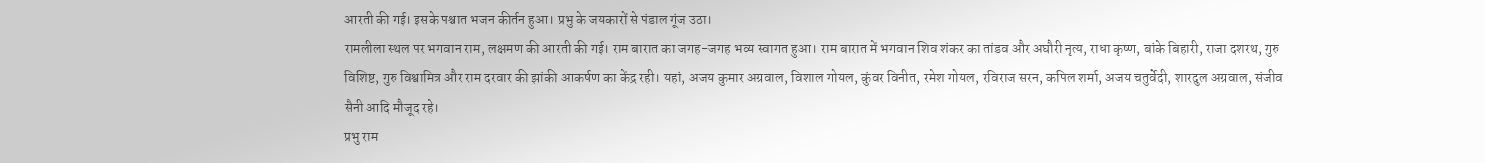आरती की गई। इसके पश्चात भजन कीर्तन हुआ। प्रभु के जयकारों से पंडाल गूंज उठा।
रामलीला स्थल पर भगवान राम, लक्षमण की आरती की गई। राम बारात का जगह-जगह भव्य स्वागत हुआ। राम बारात में भगवान शिव शंकर का तांडव और अघौरी नृत्य, राधा कृष्ण, बांके बिहारी, राजा दशरथ, गुरु विशिष्ट, गुरु विश्वामित्र और राम दरवार की झांकी आकर्षण का केंद्र रही। यहां, अजय कुमार अग्रवाल, विशाल गोयल, कुंवर विनीत, रमेश गोयल, रविराज सरन, कपिल शर्मा, अजय चतुर्वेदी, शारदुल अग्रवाल, संजीव सैनी आदि मौजूद रहे।
प्रभु राम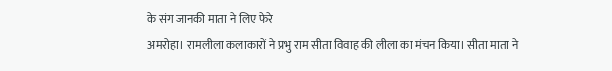के संग जानकी माता ने लिए फेरे
अमरोहा। रामलीला कलाकारों ने प्रभु राम सीता विवाह की लीला का मंचन किया। सीता माता ने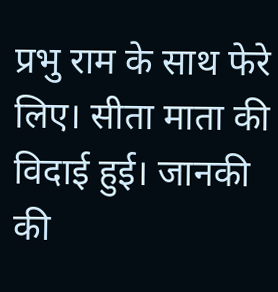प्रभु राम के साथ फेरे लिए। सीता माता की विदाई हुई। जानकी की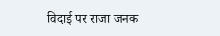विदाई पर राजा जनक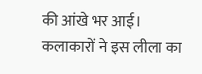की आंखे भर आई। कलाकारों ने इस लीला का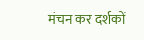मंचन कर दर्शकों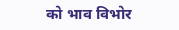को भाव विभोर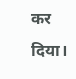कर दिया।